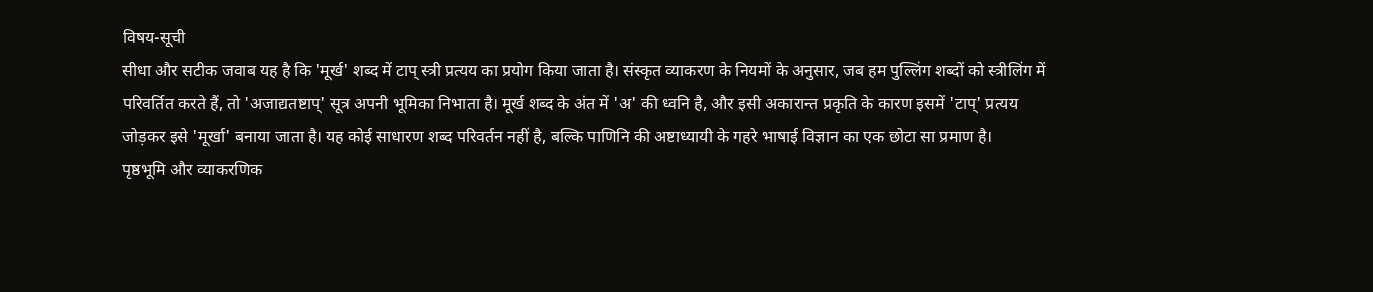विषय-सूची
सीधा और सटीक जवाब यह है कि 'मूर्ख' शब्द में टाप् स्त्री प्रत्यय का प्रयोग किया जाता है। संस्कृत व्याकरण के नियमों के अनुसार, जब हम पुल्लिंग शब्दों को स्त्रीलिंग में परिवर्तित करते हैं, तो 'अजाद्यतष्टाप्' सूत्र अपनी भूमिका निभाता है। मूर्ख शब्द के अंत में 'अ' की ध्वनि है, और इसी अकारान्त प्रकृति के कारण इसमें 'टाप्' प्रत्यय जोड़कर इसे 'मूर्खा' बनाया जाता है। यह कोई साधारण शब्द परिवर्तन नहीं है, बल्कि पाणिनि की अष्टाध्यायी के गहरे भाषाई विज्ञान का एक छोटा सा प्रमाण है।
पृष्ठभूमि और व्याकरणिक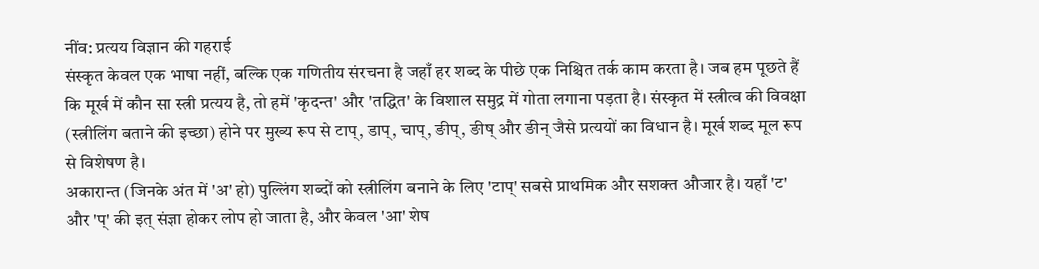नींव: प्रत्यय विज्ञान की गहराई
संस्कृत केवल एक भाषा नहीं, बल्कि एक गणितीय संरचना है जहाँ हर शब्द के पीछे एक निश्चित तर्क काम करता है। जब हम पूछते हैं कि मूर्ख में कौन सा स्त्री प्रत्यय है, तो हमें 'कृदन्त' और 'तद्धित' के विशाल समुद्र में गोता लगाना पड़ता है। संस्कृत में स्त्रीत्व की विवक्षा (स्त्रीलिंग बताने की इच्छा) होने पर मुख्य रूप से टाप्, डाप्, चाप्, ङीप्, ङीष् और ङीन् जैसे प्रत्ययों का विधान है। मूर्ख शब्द मूल रूप से विशेषण है।
अकारान्त (जिनके अंत में 'अ' हो) पुल्लिंग शब्दों को स्त्रीलिंग बनाने के लिए 'टाप्' सबसे प्राथमिक और सशक्त औजार है। यहाँ 'ट' और 'प्' की इत् संज्ञा होकर लोप हो जाता है, और केवल 'आ' शेष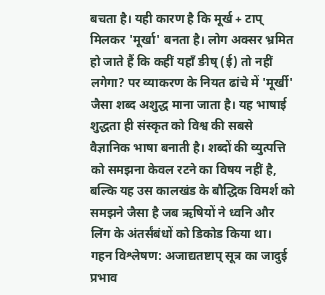बचता है। यही कारण है कि मूर्ख + टाप् मिलकर 'मूर्खा' बनता है। लोग अक्सर भ्रमित हो जाते हैं कि कहीं यहाँ ङीष् (ई) तो नहीं लगेगा? पर व्याकरण के नियत ढांचे में 'मूर्खी' जैसा शब्द अशुद्ध माना जाता है। यह भाषाई शुद्धता ही संस्कृत को विश्व की सबसे वैज्ञानिक भाषा बनाती है। शब्दों की व्युत्पत्ति को समझना केवल रटने का विषय नहीं है, बल्कि यह उस कालखंड के बौद्धिक विमर्श को समझने जैसा है जब ऋषियों ने ध्वनि और लिंग के अंतर्संबंधों को डिकोड किया था।
गहन विश्लेषण: अजाद्यतष्टाप् सूत्र का जादुई प्रभाव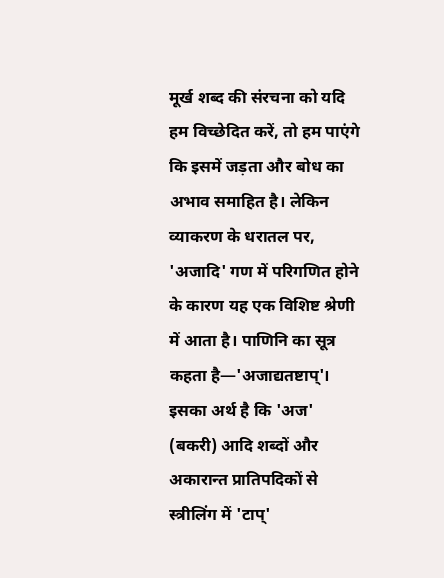मूर्ख शब्द की संरचना को यदि हम विच्छेदित करें, तो हम पाएंगे कि इसमें जड़ता और बोध का अभाव समाहित है। लेकिन व्याकरण के धरातल पर, 'अजादि' गण में परिगणित होने के कारण यह एक विशिष्ट श्रेणी में आता है। पाणिनि का सूत्र कहता है—'अजाद्यतष्टाप्'। इसका अर्थ है कि 'अज' (बकरी) आदि शब्दों और अकारान्त प्रातिपदिकों से स्त्रीलिंग में 'टाप्'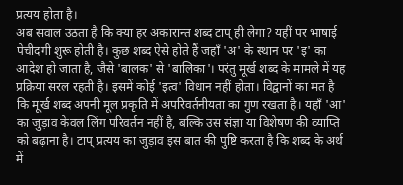प्रत्यय होता है।
अब सवाल उठता है कि क्या हर अकारान्त शब्द टाप् ही लेगा? यहीं पर भाषाई पेचीदगी शुरू होती है। कुछ शब्द ऐसे होते हैं जहाँ 'अ' के स्थान पर 'इ' का आदेश हो जाता है, जैसे 'बालक' से 'बालिका'। परंतु मूर्ख शब्द के मामले में यह प्रक्रिया सरल रहती है। इसमें कोई 'इत्व' विधान नहीं होता। विद्वानों का मत है कि मूर्ख शब्द अपनी मूल प्रकृति में अपरिवर्तनीयता का गुण रखता है। यहाँ 'आ' का जुड़ाव केवल लिंग परिवर्तन नहीं है, बल्कि उस संज्ञा या विशेषण की व्याप्ति को बढ़ाना है। टाप् प्रत्यय का जुड़ाव इस बात की पुष्टि करता है कि शब्द के अर्थ में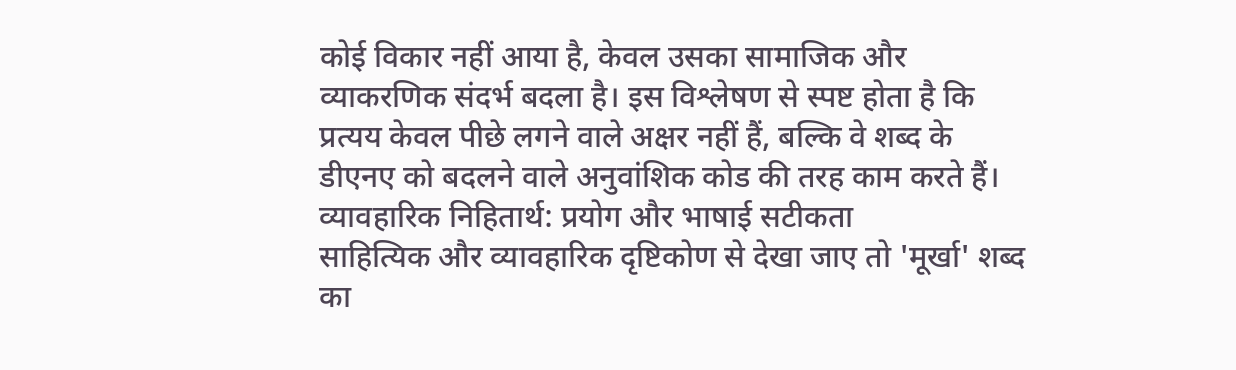कोई विकार नहीं आया है, केवल उसका सामाजिक और व्याकरणिक संदर्भ बदला है। इस विश्लेषण से स्पष्ट होता है कि प्रत्यय केवल पीछे लगने वाले अक्षर नहीं हैं, बल्कि वे शब्द के डीएनए को बदलने वाले अनुवांशिक कोड की तरह काम करते हैं।
व्यावहारिक निहितार्थ: प्रयोग और भाषाई सटीकता
साहित्यिक और व्यावहारिक दृष्टिकोण से देखा जाए तो 'मूर्खा' शब्द का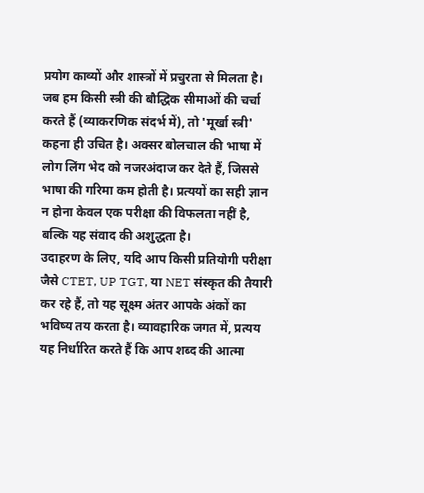प्रयोग काव्यों और शास्त्रों में प्रचुरता से मिलता है। जब हम किसी स्त्री की बौद्धिक सीमाओं की चर्चा करते हैं (व्याकरणिक संदर्भ में), तो 'मूर्खा स्त्री' कहना ही उचित है। अक्सर बोलचाल की भाषा में लोग लिंग भेद को नजरअंदाज कर देते हैं, जिससे भाषा की गरिमा कम होती है। प्रत्ययों का सही ज्ञान न होना केवल एक परीक्षा की विफलता नहीं है, बल्कि यह संवाद की अशुद्धता है।
उदाहरण के लिए, यदि आप किसी प्रतियोगी परीक्षा जैसे CTET, UP TGT, या NET संस्कृत की तैयारी कर रहे हैं, तो यह सूक्ष्म अंतर आपके अंकों का भविष्य तय करता है। व्यावहारिक जगत में, प्रत्यय यह निर्धारित करते हैं कि आप शब्द की आत्मा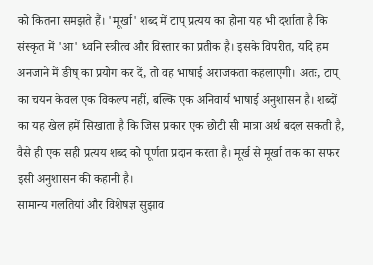को कितना समझते हैं। 'मूर्खा' शब्द में टाप् प्रत्यय का होना यह भी दर्शाता है कि संस्कृत में 'आ' ध्वनि स्त्रीत्व और विस्तार का प्रतीक है। इसके विपरीत, यदि हम अनजाने में ङीष् का प्रयोग कर दें, तो वह भाषाई अराजकता कहलाएगी। अतः, टाप् का चयन केवल एक विकल्प नहीं, बल्कि एक अनिवार्य भाषाई अनुशासन है। शब्दों का यह खेल हमें सिखाता है कि जिस प्रकार एक छोटी सी मात्रा अर्थ बदल सकती है, वैसे ही एक सही प्रत्यय शब्द को पूर्णता प्रदान करता है। मूर्ख से मूर्खा तक का सफर इसी अनुशासन की कहानी है।
सामान्य गलतियां और विशेषज्ञ सुझाव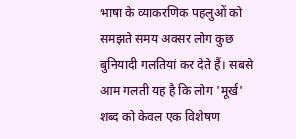भाषा के व्याकरणिक पहलुओं को समझते समय अक्सर लोग कुछ बुनियादी गलतियां कर देते हैं। सबसे आम गलती यह है कि लोग 'मूर्ख' शब्द को केवल एक विशेषण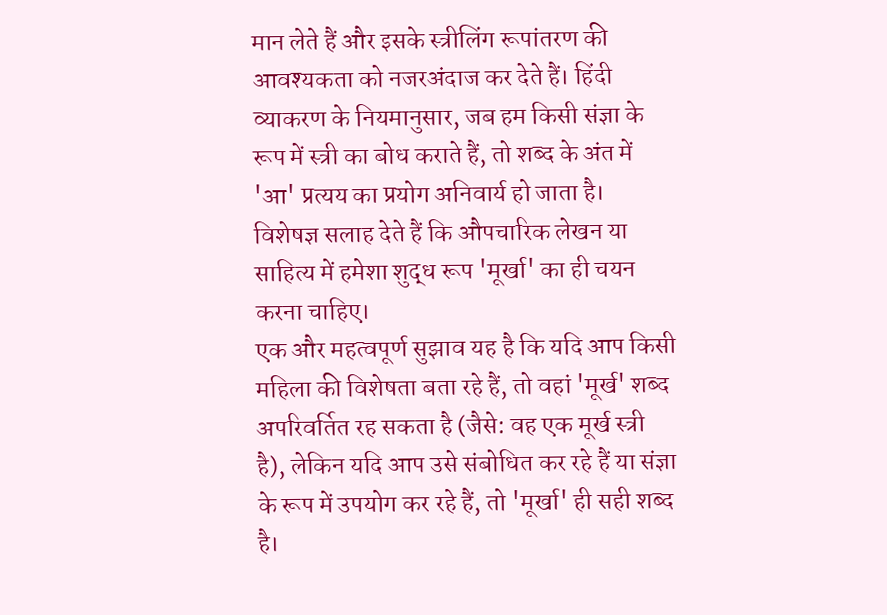मान लेते हैं और इसके स्त्रीलिंग रूपांतरण की आवश्यकता को नजरअंदाज कर देते हैं। हिंदी व्याकरण के नियमानुसार, जब हम किसी संज्ञा के रूप में स्त्री का बोध कराते हैं, तो शब्द के अंत में 'आ' प्रत्यय का प्रयोग अनिवार्य हो जाता है। विशेषज्ञ सलाह देते हैं कि औपचारिक लेखन या साहित्य में हमेशा शुद्ध रूप 'मूर्खा' का ही चयन करना चाहिए।
एक और महत्वपूर्ण सुझाव यह है कि यदि आप किसी महिला की विशेषता बता रहे हैं, तो वहां 'मूर्ख' शब्द अपरिवर्तित रह सकता है (जैसे: वह एक मूर्ख स्त्री है), लेकिन यदि आप उसे संबोधित कर रहे हैं या संज्ञा के रूप में उपयोग कर रहे हैं, तो 'मूर्खा' ही सही शब्द है।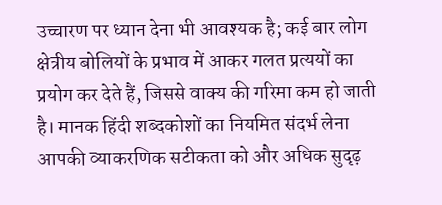उच्चारण पर ध्यान देना भी आवश्यक है; कई बार लोग क्षेत्रीय बोलियों के प्रभाव में आकर गलत प्रत्ययों का प्रयोग कर देते हैं, जिससे वाक्य की गरिमा कम हो जाती है। मानक हिंदी शब्दकोशों का नियमित संदर्भ लेना आपकी व्याकरणिक सटीकता को और अधिक सुदृढ़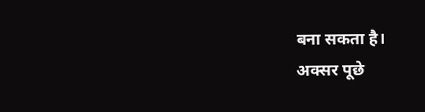बना सकता है।
अक्सर पूछे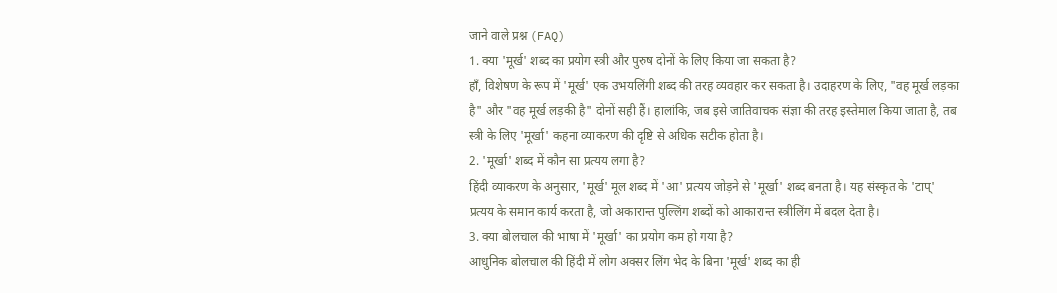जाने वाले प्रश्न (FAQ)
1. क्या 'मूर्ख' शब्द का प्रयोग स्त्री और पुरुष दोनों के लिए किया जा सकता है?
हाँ, विशेषण के रूप में 'मूर्ख' एक उभयलिंगी शब्द की तरह व्यवहार कर सकता है। उदाहरण के लिए, "वह मूर्ख लड़का है" और "वह मूर्ख लड़की है" दोनों सही हैं। हालांकि, जब इसे जातिवाचक संज्ञा की तरह इस्तेमाल किया जाता है, तब स्त्री के लिए 'मूर्खा' कहना व्याकरण की दृष्टि से अधिक सटीक होता है।
2. 'मूर्खा' शब्द में कौन सा प्रत्यय लगा है?
हिंदी व्याकरण के अनुसार, 'मूर्ख' मूल शब्द में 'आ' प्रत्यय जोड़ने से 'मूर्खा' शब्द बनता है। यह संस्कृत के 'टाप्' प्रत्यय के समान कार्य करता है, जो अकारान्त पुल्लिंग शब्दों को आकारान्त स्त्रीलिंग में बदल देता है।
3. क्या बोलचाल की भाषा में 'मूर्खा' का प्रयोग कम हो गया है?
आधुनिक बोलचाल की हिंदी में लोग अक्सर लिंग भेद के बिना 'मूर्ख' शब्द का ही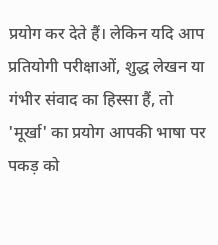प्रयोग कर देते हैं। लेकिन यदि आप प्रतियोगी परीक्षाओं, शुद्ध लेखन या गंभीर संवाद का हिस्सा हैं, तो 'मूर्खा' का प्रयोग आपकी भाषा पर पकड़ को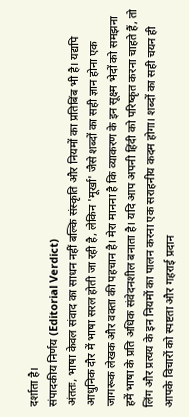दर्शाता है।
संपादकीय निर्णय (Editorial Verdict)
अंततः, भाषा केवल संवाद का साधन नहीं बल्कि संस्कृति और नियमों का प्रतिबिंब भी है। यद्यपि आधुनिक दौर में भाषा सरल होती जा रही है, लेकिन 'मूर्खा' जैसे शब्दों का सही ज्ञान होना एक जागरूक लेखक और वक्ता की पहचान है। मेरा मानना है कि व्याकरण के इन सूक्ष्म भेदों को समझना हमें भाषा के प्रति अधिक संवेदनशील बनाता है। यदि आप अपनी हिंदी को परिष्कृत करना चाहते हैं, तो लिंग और प्रत्यय के इन नियमों का पालन करना एक सराहनीय कदम होगा। शब्दों का सही चयन ही आपके विचारों को स्पष्टता और गहराई प्रदान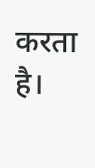करता है।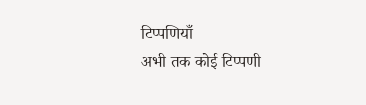टिप्पणियाँ
अभी तक कोई टिप्पणी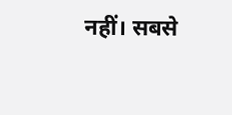नहीं। सबसे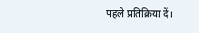पहले प्रतिक्रिया दें।